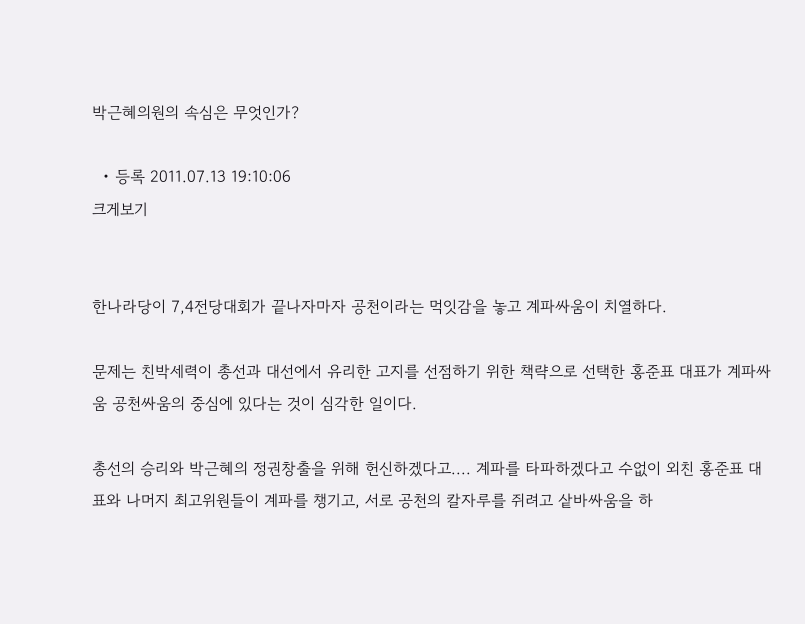박근혜의원의 속심은 무엇인가?

  • 등록 2011.07.13 19:10:06
크게보기


한나라당이 7,4전당대회가 끝나자마자 공천이라는 먹잇감을 놓고 계파싸움이 치열하다.

문제는 친박세력이 총선과 대선에서 유리한 고지를 선점하기 위한 책략으로 선택한 홍준표 대표가 계파싸움 공천싸움의 중심에 있다는 것이 심각한 일이다.

총선의 승리와 박근혜의 정권창출을 위해 헌신하겠다고.... 계파를 타파하겠다고 수없이 외친 홍준표 대표와 나머지 최고위원들이 계파를 챙기고, 서로 공천의 칼자루를 쥐려고 샅바싸움을 하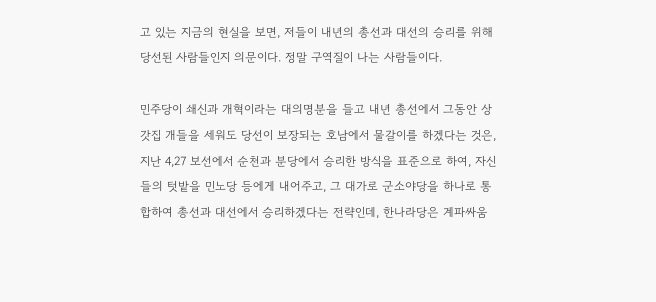고 있는 지금의 현실을 보면, 저들이 내년의 총선과 대선의 승리를 위해 당선된 사람들인지 의문이다. 정말 구역질이 나는 사람들이다.

민주당이 쇄신과 개혁이라는 대의명분을 들고 내년 총선에서 그동안 상갓집 개들을 세워도 당선이 보장되는 호남에서 물갈이를 하겠다는 것은, 지난 4,27 보선에서 순천과 분당에서 승리한 방식을 표준으로 하여, 자신들의 텃밭을 민노당 등에게 내어주고, 그 대가로 군소야당을 하나로 통합하여 총선과 대선에서 승리하겠다는 전략인데, 한나라당은 계파싸움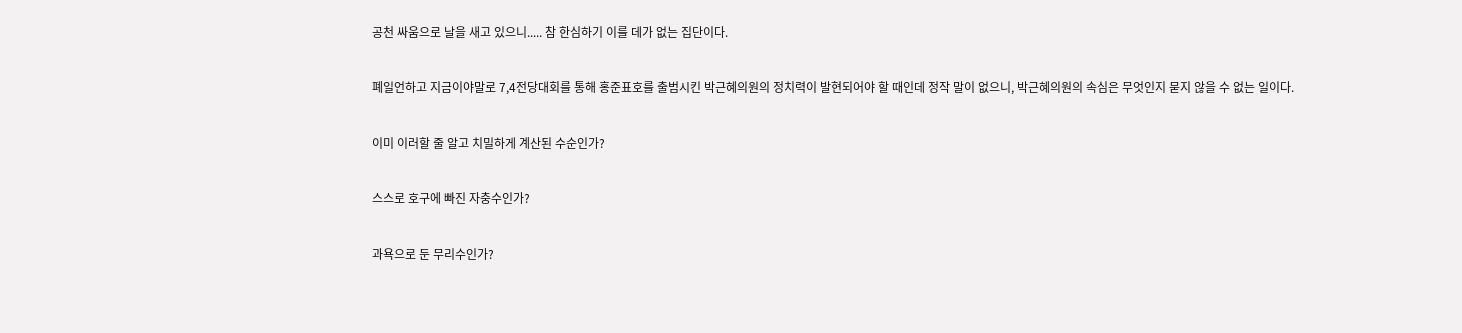공천 싸움으로 날을 새고 있으니..... 참 한심하기 이를 데가 없는 집단이다.

폐일언하고 지금이야말로 7,4전당대회를 통해 홍준표호를 출범시킨 박근혜의원의 정치력이 발현되어야 할 때인데 정작 말이 없으니, 박근혜의원의 속심은 무엇인지 묻지 않을 수 없는 일이다.

이미 이러할 줄 알고 치밀하게 계산된 수순인가?

스스로 호구에 빠진 자충수인가?

과욕으로 둔 무리수인가?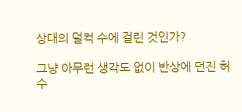상대의 덜컥 수에 걸린 것인가?

그냥 아무런 생각도 없이 반상에 던진 허수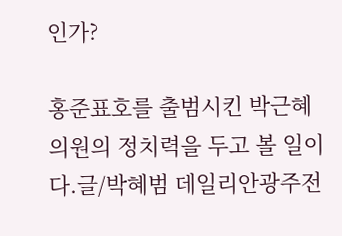인가?

홍준표호를 출범시킨 박근혜의원의 정치력을 두고 볼 일이다.글/박혜범 데일리안광주전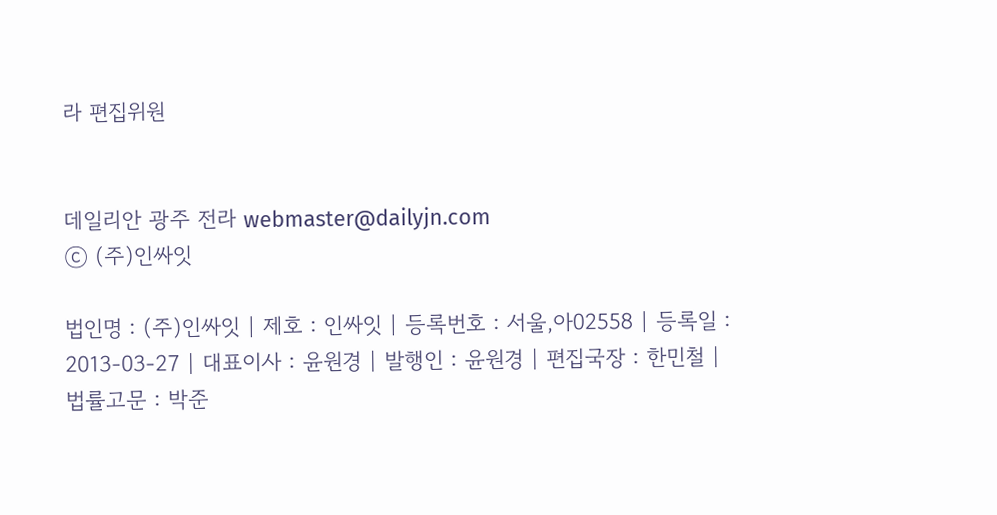라 편집위원


데일리안 광주 전라 webmaster@dailyjn.com
ⓒ (주)인싸잇

법인명 : (주)인싸잇 | 제호 : 인싸잇 | 등록번호 : 서울,아02558 | 등록일 : 2013-03-27 | 대표이사 : 윤원경 | 발행인 : 윤원경 | 편집국장 : 한민철 | 법률고문 : 박준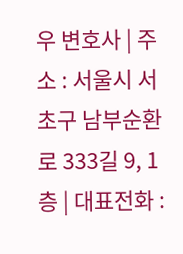우 변호사 | 주소 : 서울시 서초구 남부순환로 333길 9, 1층 | 대표전화 :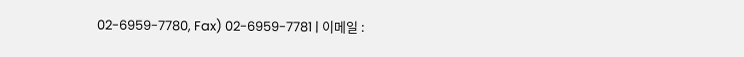02-6959-7780, Fax) 02-6959-7781 | 이메일 :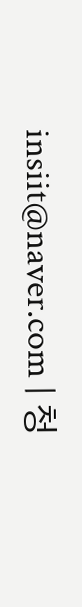insiit@naver.com | 청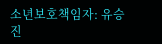소년보호책임자: 유승진